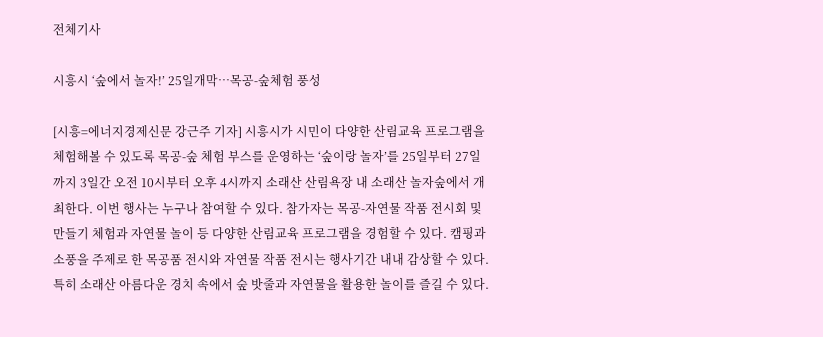전체기사

시흥시 ‘숲에서 놀자!’ 25일개막…목공-숲체험 풍성

[시흥=에너지경제신문 강근주 기자] 시흥시가 시민이 다양한 산림교육 프로그램을 체험해볼 수 있도록 목공-숲 체험 부스를 운영하는 ‘숲이랑 놀자’를 25일부터 27일까지 3일간 오전 10시부터 오후 4시까지 소래산 산림욕장 내 소래산 놀자숲에서 개최한다. 이번 행사는 누구나 참여할 수 있다. 참가자는 목공-자연물 작품 전시회 및 만들기 체험과 자연물 놀이 등 다양한 산림교육 프로그램을 경험할 수 있다. 캠핑과 소풍을 주제로 한 목공품 전시와 자연물 작품 전시는 행사기간 내내 감상할 수 있다. 특히 소래산 아름다운 경치 속에서 숲 밧줄과 자연물을 활용한 놀이를 즐길 수 있다.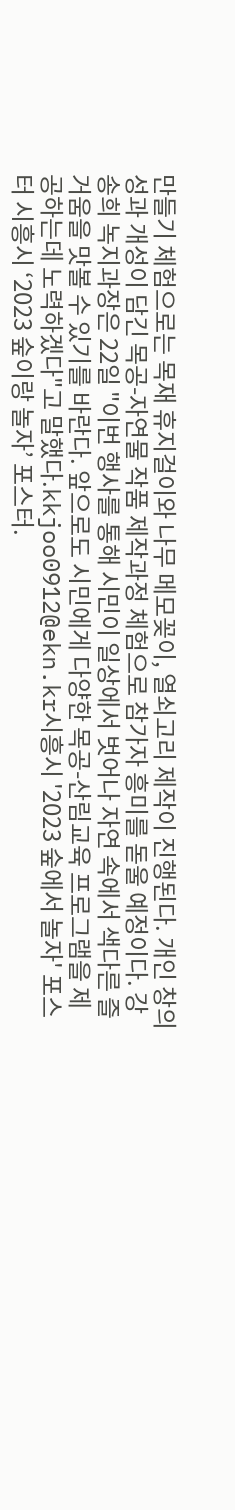만들기 체험으로는 목재 휴지걸이와 나무 메모꽂이, 열쇠고리 제작이 진행된다. 개인 창의성과 개성이 담긴 목공-자연물 작품 제작과정 체험으로 참가자 흥미를 돋울 예정이다. 강송희 녹지과장은 22일 "이번 행사를 통해 시민이 일상에서 벗어나 자연 속에서 색다른 즐거움을 맛볼 수 있기를 바란다. 앞으로도 시민에게 다양한 목공-산림교육 프로그램을 제공하는데 노력하겠다"고 말했다.kkjoo0912@ekn.kr시흥시 '2023 숲에서 놀자' 포스터 시흥시 ‘2023 숲이랑 놀자’ 포스터.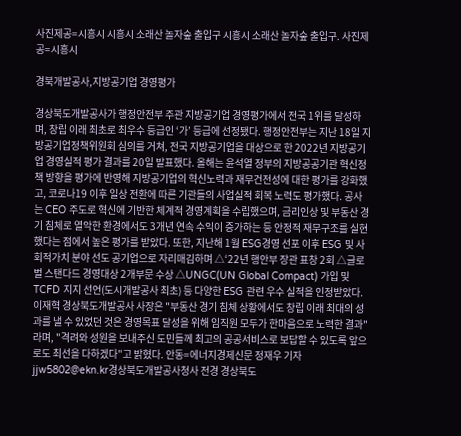사진제공=시흥시 시흥시 소래산 놀자숲 출입구 시흥시 소래산 놀자숲 출입구. 사진제공=시흥시

경북개발공사,지방공기업 경영평가

경상북도개발공사가 행정안전부 주관 지방공기업 경영평가에서 전국 1위를 달성하며, 창립 이래 최초로 최우수 등급인 ‘가’ 등급에 선정됐다. 행정안전부는 지난 18일 지방공기업정책위원회 심의를 거쳐, 전국 지방공기업을 대상으로 한 2022년 지방공기업 경영실적 평가 결과를 20일 발표했다. 올해는 윤석열 정부의 지방공공기관 혁신정책 방향을 평가에 반영해 지방공기업의 혁신노력과 재무건전성에 대한 평가를 강화했고, 코로나19 이후 일상 전환에 따른 기관들의 사업실적 회복 노력도 평가했다. 공사는 CEO 주도로 혁신에 기반한 체계적 경영계획을 수립했으며, 금리인상 및 부동산 경기 침체로 열악한 환경에서도 3개년 연속 수익이 증가하는 등 안정적 재무구조를 실현했다는 점에서 높은 평가를 받았다. 또한, 지난해 1월 ESG경영 선포 이후 ESG 및 사회적가치 분야 선도 공기업으로 자리매김하며 △‘22년 행안부 장관 표창 2회 △글로벌 스탠다드 경영대상 2개부문 수상 △UNGC(UN Global Compact) 가입 및 TCFD 지지 선언(도시개발공사 최초) 등 다양한 ESG 관련 우수 실적을 인정받았다. 이재혁 경상북도개발공사 사장은 "부동산 경기 침체 상황에서도 창립 이래 최대의 성과를 낼 수 있었던 것은 경영목표 달성을 위해 임직원 모두가 한마음으로 노력한 결과"라며, "격려와 성원을 보내주신 도민들께 최고의 공공서비스로 보답할 수 있도록 앞으로도 최선을 다하겠다"고 밝혔다. 안동=에너지경제신문 정재우 기자jjw5802@ekn.kr경상북도개발공사청사 전경 경상북도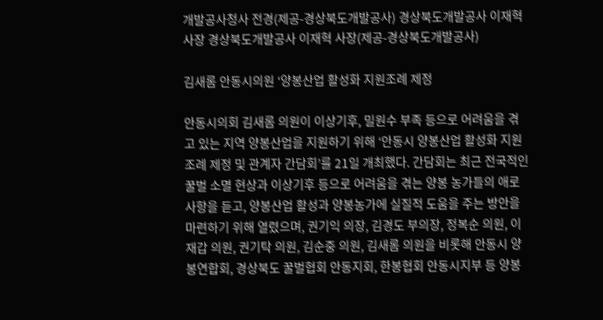개발공사청사 전경(제공-경상북도개발공사) 경상북도개발공사 이재혁 사장 경상북도개발공사 이재혁 사장(제공-경상북도개발공사)

김새롬 안동시의원 ‘양봉산업 활성화 지원조례 제정

안동시의회 김새롬 의원이 이상기후, 밀원수 부족 등으로 어려움을 겪고 있는 지역 양봉산업을 지원하기 위해 ‘안동시 양봉산업 활성화 지원조례 제정 및 관계자 간담회’를 21일 개최했다. 간담회는 최근 전국적인 꿀벌 소멸 현상과 이상기후 등으로 어려움을 겪는 양봉 농가들의 애로사항을 듣고, 양봉산업 활성과 양봉농가에 실질적 도움을 주는 방안을 마련하기 위해 열렸으며, 권기익 의장, 김경도 부의장, 정복순 의원, 이재갑 의원, 권기탁 의원, 김순중 의원, 김새롬 의원을 비롯해 안동시 양봉연합회, 경상북도 꿀벌협회 안동지회, 한봉협회 안동시지부 등 양봉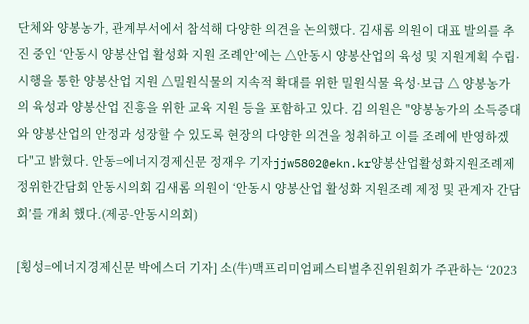단체와 양봉농가, 관계부서에서 참석해 다양한 의견을 논의했다. 김새롬 의원이 대표 발의를 추진 중인 ‘안동시 양봉산업 활성화 지원 조례안’에는 △안동시 양봉산업의 육성 및 지원계획 수립·시행을 통한 양봉산업 지원 △밀원식물의 지속적 확대를 위한 밀원식물 육성·보급 △ 양봉농가의 육성과 양봉산업 진흥을 위한 교육 지원 등을 포함하고 있다. 김 의원은 "양봉농가의 소득증대와 양봉산업의 안정과 성장할 수 있도록 현장의 다양한 의견을 청취하고 이를 조례에 반영하겠다"고 밝혔다. 안동=에너지경제신문 정재우 기자jjw5802@ekn.kr양봉산업활성화지원조례제정위한간담회 안동시의회 김새롬 의원이 ‘안동시 양봉산업 활성화 지원조례 제정 및 관계자 간담회’를 개최 했다.(제공-안동시의회)

[횡성=에너지경제신문 박에스더 기자] 소(牛)맥프리미엄페스티벌추진위원회가 주관하는 ‘2023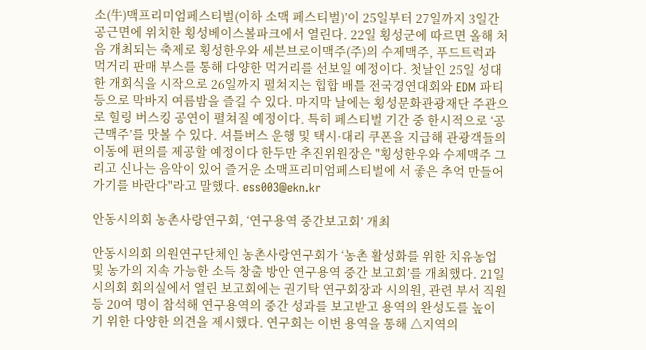소(牛)맥프리미엄페스티벌(이하 소맥 페스티벌)’이 25일부터 27일까지 3일간 공근면에 위치한 횡성베이스볼파크에서 열린다. 22일 횡성군에 따르면 올해 처음 개최되는 축제로 횡성한우와 세븐브로이맥주(주)의 수제맥주, 푸드트럭과 먹거리 판매 부스를 통해 다양한 먹거리를 선보일 예정이다. 첫날인 25일 성대한 개회식을 시작으로 26일까지 펼쳐지는 힙합 배틀 전국경연대회와 EDM 파티 등으로 막바지 여름밤을 즐길 수 있다. 마지막 날에는 횡성문화관광재단 주관으로 힐링 버스킹 공연이 펼쳐질 예정이다. 특히 페스티벌 기간 중 한시적으로 ‘공근맥주’를 맛볼 수 있다. 셔틀버스 운행 및 택시·대리 쿠폰을 지급해 관광객들의 이동에 편의를 제공할 예정이다 한두만 추진위원장은 "횡성한우와 수제맥주 그리고 신나는 음악이 있어 즐거운 소맥프리미엄페스티벌에 서 좋은 추억 만들어 가기를 바란다"라고 말했다. ess003@ekn.kr

안동시의회 농촌사랑연구회, ‘연구용역 중간보고회’ 개최

안동시의회 의원연구단체인 농촌사랑연구회가 ‘농촌 활성화를 위한 치유농업 및 농가의 지속 가능한 소득 창출 방안 연구용역 중간 보고회’를 개최했다. 21일 시의회 회의실에서 열린 보고회에는 권기탁 연구회장과 시의원, 관련 부서 직원 등 20여 명이 참석해 연구용역의 중간 성과를 보고받고 용역의 완성도를 높이기 위한 다양한 의견을 제시했다. 연구회는 이번 용역을 통해 △지역의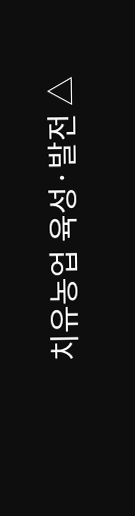치유농업 육성·발전 △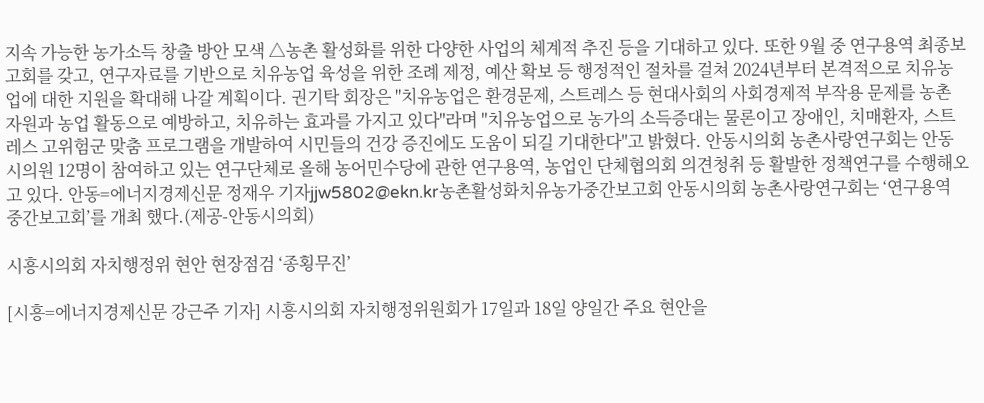지속 가능한 농가소득 창출 방안 모색 △농촌 활성화를 위한 다양한 사업의 체계적 추진 등을 기대하고 있다. 또한 9월 중 연구용역 최종보고회를 갖고, 연구자료를 기반으로 치유농업 육성을 위한 조례 제정, 예산 확보 등 행정적인 절차를 걸쳐 2024년부터 본격적으로 치유농업에 대한 지원을 확대해 나갈 계획이다. 권기탁 회장은 "치유농업은 환경문제, 스트레스 등 현대사회의 사회경제적 부작용 문제를 농촌 자원과 농업 활동으로 예방하고, 치유하는 효과를 가지고 있다"라며 "치유농업으로 농가의 소득증대는 물론이고 장애인, 치매환자, 스트레스 고위험군 맞춤 프로그램을 개발하여 시민들의 건강 증진에도 도움이 되길 기대한다"고 밝혔다. 안동시의회 농촌사랑연구회는 안동시의원 12명이 참여하고 있는 연구단체로 올해 농어민수당에 관한 연구용역, 농업인 단체협의회 의견청취 등 활발한 정책연구를 수행해오고 있다. 안동=에너지경제신문 정재우 기자jjw5802@ekn.kr농촌활성화치유농가중간보고회 안동시의회 농촌사랑연구회는 ‘연구용역 중간보고회’를 개최 했다.(제공-안동시의회)

시흥시의회 자치행정위 현안 현장점검 ‘종횡무진’

[시흥=에너지경제신문 강근주 기자] 시흥시의회 자치행정위원회가 17일과 18일 양일간 주요 현안을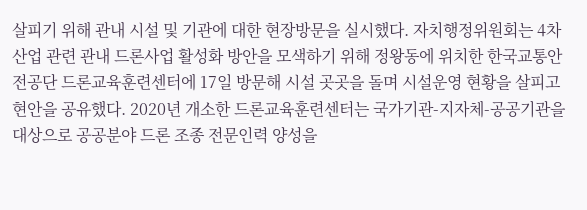살피기 위해 관내 시설 및 기관에 대한 현장방문을 실시했다. 자치행정위원회는 4차 산업 관련 관내 드론사업 활성화 방안을 모색하기 위해 정왕동에 위치한 한국교통안전공단 드론교육훈련센터에 17일 방문해 시설 곳곳을 돌며 시설운영 현황을 살피고 현안을 공유했다. 2020년 개소한 드론교육훈련센터는 국가기관-지자체-공공기관을 대상으로 공공분야 드론 조종 전문인력 양성을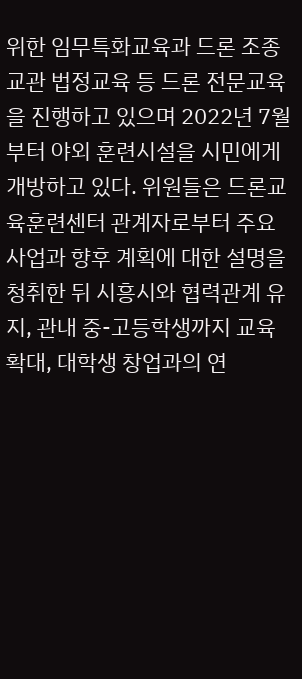위한 임무특화교육과 드론 조종 교관 법정교육 등 드론 전문교육을 진행하고 있으며 2022년 7월부터 야외 훈련시설을 시민에게 개방하고 있다. 위원들은 드론교육훈련센터 관계자로부터 주요 사업과 향후 계획에 대한 설명을 청취한 뒤 시흥시와 협력관계 유지, 관내 중-고등학생까지 교육 확대, 대학생 창업과의 연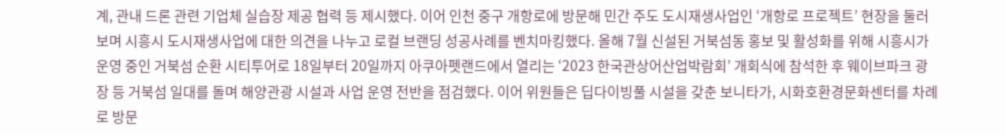계, 관내 드론 관련 기업체 실습장 제공 협력 등 제시했다. 이어 인천 중구 개항로에 방문해 민간 주도 도시재생사업인 ‘개항로 프로젝트’ 현장을 둘러보며 시흥시 도시재생사업에 대한 의견을 나누고 로컬 브랜딩 성공사례를 벤치마킹했다. 올해 7월 신설된 거북섬동 홍보 및 활성화를 위해 시흥시가 운영 중인 거북섬 순환 시티투어로 18일부터 20일까지 아쿠아펫랜드에서 열리는 ‘2023 한국관상어산업박람회’ 개회식에 참석한 후 웨이브파크 광장 등 거북섬 일대를 돌며 해양관광 시설과 사업 운영 전반을 점검했다. 이어 위원들은 딥다이빙풀 시설을 갖춘 보니타가, 시화호환경문화센터를 차례로 방문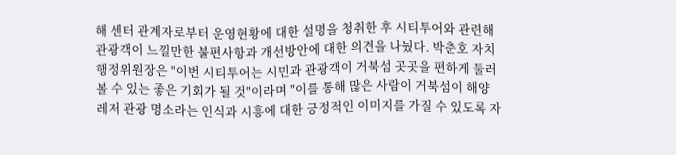해 센터 관계자로부터 운영현황에 대한 설명을 청취한 후 시티투어와 관련해 관광객이 느낄만한 불편사항과 개선방안에 대한 의견을 나눴다. 박춘호 자치행정위원장은 "이번 시티투어는 시민과 관광객이 거북섬 곳곳을 편하게 둘러볼 수 있는 좋은 기회가 될 것"이라며 "이를 통해 많은 사람이 거북섬이 해양레저 관광 명소라는 인식과 시흥에 대한 긍정적인 이미지를 가질 수 있도록 자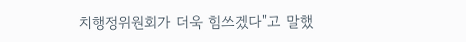치행정위원회가 더욱 힘쓰겠다"고 말했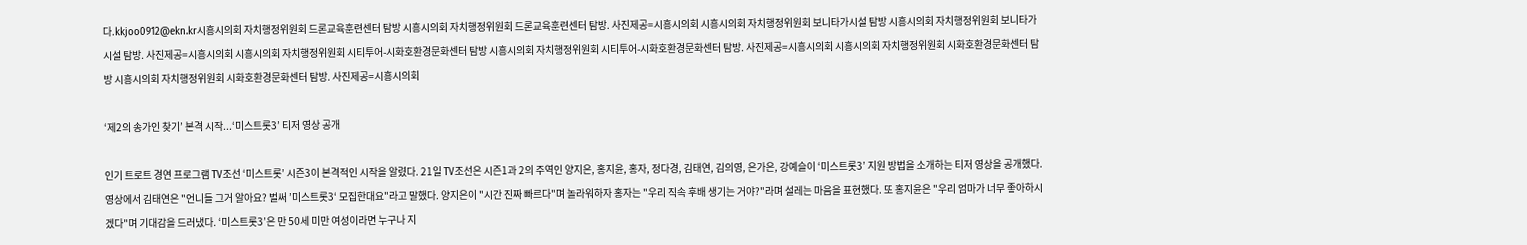다.kkjoo0912@ekn.kr시흥시의회 자치행정위원회 드론교육훈련센터 탐방 시흥시의회 자치행정위원회 드론교육훈련센터 탐방. 사진제공=시흥시의회 시흥시의회 자치행정위원회 보니타가시설 탐방 시흥시의회 자치행정위원회 보니타가시설 탐방. 사진제공=시흥시의회 시흥시의회 자치행정위원회 시티투어-시화호환경문화센터 탐방 시흥시의회 자치행정위원회 시티투어-시화호환경문화센터 탐방. 사진제공=시흥시의회 시흥시의회 자치행정위원회 시화호환경문화센터 탐방 시흥시의회 자치행정위원회 시화호환경문화센터 탐방. 사진제공=시흥시의회

‘제2의 송가인 찾기’ 본격 시작...‘미스트롯3’ 티저 영상 공개

인기 트로트 경연 프로그램 TV조선 ‘미스트롯’ 시즌3이 본격적인 시작을 알렸다. 21일 TV조선은 시즌1과 2의 주역인 양지은, 홍지윤, 홍자, 정다경, 김태연, 김의영, 은가은, 강예슬이 ‘미스트롯3’ 지원 방법을 소개하는 티저 영상을 공개했다. 영상에서 김태연은 "언니들 그거 알아요? 벌써 ’미스트롯3‘ 모집한대요"라고 말했다. 양지은이 "시간 진짜 빠르다"며 놀라워하자 홍자는 "우리 직속 후배 생기는 거야?"라며 설레는 마음을 표현했다. 또 홍지윤은 "우리 엄마가 너무 좋아하시겠다"며 기대감을 드러냈다. ‘미스트롯3’은 만 50세 미만 여성이라면 누구나 지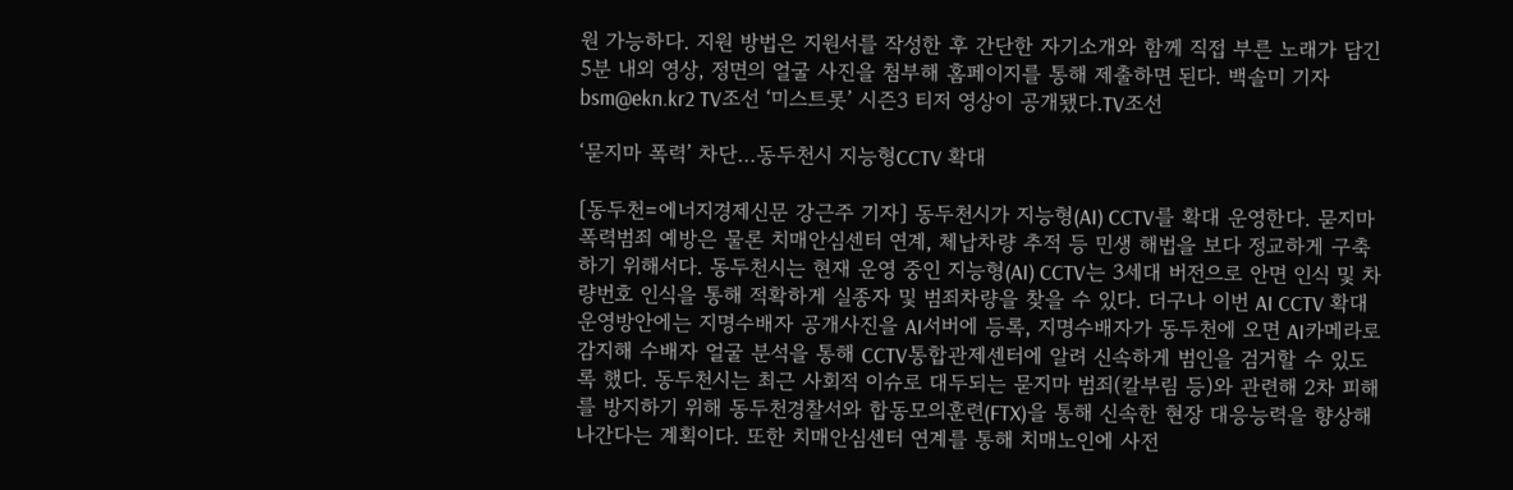원 가능하다. 지원 방법은 지원서를 작성한 후 간단한 자기소개와 함께 직접 부른 노래가 담긴 5분 내외 영상, 정면의 얼굴 사진을 첨부해 홈페이지를 통해 제출하면 된다. 백솔미 기자 bsm@ekn.kr2 TV조선 ‘미스트롯’ 시즌3 티저 영상이 공개됐다.TV조선

‘묻지마 폭력’ 차단…동두천시 지능형CCTV 확대

[동두천=에너지경제신문 강근주 기자] 동두천시가 지능형(AI) CCTV를 확대 운영한다. 묻지마 폭력범죄 예방은 물론 치매안심센터 연계, 체납차량 추적 등 민생 해법을 보다 정교하게 구축하기 위해서다. 동두천시는 현재 운영 중인 지능형(AI) CCTV는 3세대 버전으로 안면 인식 및 차량번호 인식을 통해 적확하게 실종자 및 범죄차량을 찾을 수 있다. 더구나 이번 AI CCTV 확대 운영방안에는 지명수배자 공개사진을 AI서버에 등록, 지명수배자가 동두천에 오면 AI카메라로 감지해 수배자 얼굴 분석을 통해 CCTV통합관제센터에 알려 신속하게 범인을 검거할 수 있도록 했다. 동두천시는 최근 사회적 이슈로 대두되는 묻지마 범죄(칼부림 등)와 관련해 2차 피해를 방지하기 위해 동두천경찰서와 합동모의훈련(FTX)을 통해 신속한 현장 대응능력을 향상해 나간다는 계획이다. 또한 치매안심센터 연계를 통해 치매노인에 사전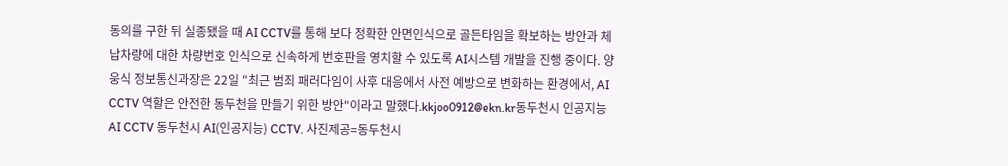동의를 구한 뒤 실종됐을 때 AI CCTV를 통해 보다 정확한 안면인식으로 골든타임을 확보하는 방안과 체납차량에 대한 차량번호 인식으로 신속하게 번호판을 영치할 수 있도록 AI시스템 개발을 진행 중이다. 양웅식 정보통신과장은 22일 "최근 범죄 패러다임이 사후 대응에서 사전 예방으로 변화하는 환경에서, AI CCTV 역할은 안전한 동두천을 만들기 위한 방안"이라고 말했다.kkjoo0912@ekn.kr동두천시 인공지능 AI CCTV 동두천시 AI(인공지능) CCTV. 사진제공=동두천시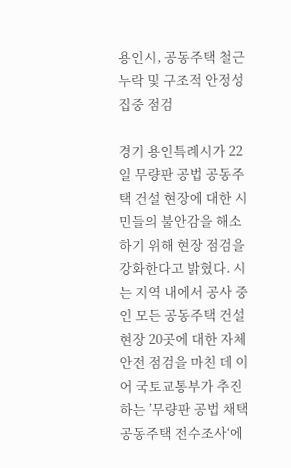용인시, 공동주택 철근 누락 및 구조적 안정성 집중 점검

경기 용인특례시가 22일 무량판 공법 공동주택 건설 현장에 대한 시민들의 불안감을 해소하기 위해 현장 점검을 강화한다고 밝혔다. 시는 지역 내에서 공사 중인 모든 공동주택 건설 현장 20곳에 대한 자체 안전 점검을 마친 데 이어 국토교통부가 추진하는 ’무량판 공법 채택 공동주택 전수조사‘에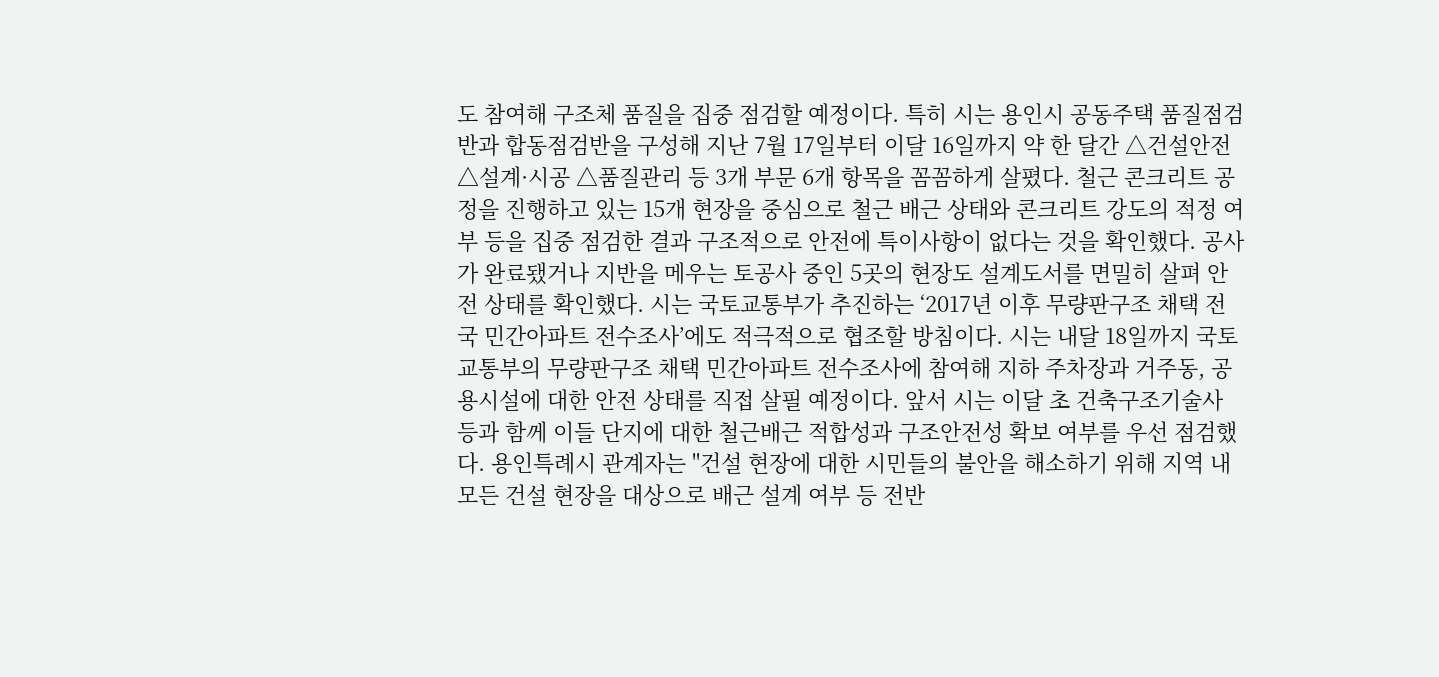도 참여해 구조체 품질을 집중 점검할 예정이다. 특히 시는 용인시 공동주택 품질점검반과 합동점검반을 구성해 지난 7월 17일부터 이달 16일까지 약 한 달간 △건설안전 △설계·시공 △품질관리 등 3개 부문 6개 항목을 꼼꼼하게 살폈다. 철근 콘크리트 공정을 진행하고 있는 15개 현장을 중심으로 철근 배근 상태와 콘크리트 강도의 적정 여부 등을 집중 점검한 결과 구조적으로 안전에 특이사항이 없다는 것을 확인했다. 공사가 완료됐거나 지반을 메우는 토공사 중인 5곳의 현장도 설계도서를 면밀히 살펴 안전 상태를 확인했다. 시는 국토교통부가 추진하는 ‘2017년 이후 무량판구조 채택 전국 민간아파트 전수조사’에도 적극적으로 협조할 방침이다. 시는 내달 18일까지 국토교통부의 무량판구조 채택 민간아파트 전수조사에 참여해 지하 주차장과 거주동, 공용시설에 대한 안전 상태를 직접 살필 예정이다. 앞서 시는 이달 초 건축구조기술사 등과 함께 이들 단지에 대한 철근배근 적합성과 구조안전성 확보 여부를 우선 점검했다. 용인특례시 관계자는 "건설 현장에 대한 시민들의 불안을 해소하기 위해 지역 내 모든 건설 현장을 대상으로 배근 설계 여부 등 전반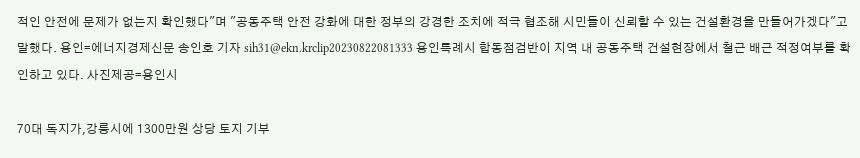적인 안전에 문제가 없는지 확인했다"며 "공동주택 안전 강화에 대한 정부의 강경한 조치에 적극 협조해 시민들이 신뢰할 수 있는 건설환경을 만들어가겠다"고 말했다. 용인=에너지경제신문 송인호 기자 sih31@ekn.krclip20230822081333 용인특례시 합동점검반이 지역 내 공동주택 건설현장에서 철근 배근 적정여부를 확인하고 있다. 사진제공=용인시

70대 독지가,강릉시에 1300만원 상당 토지 기부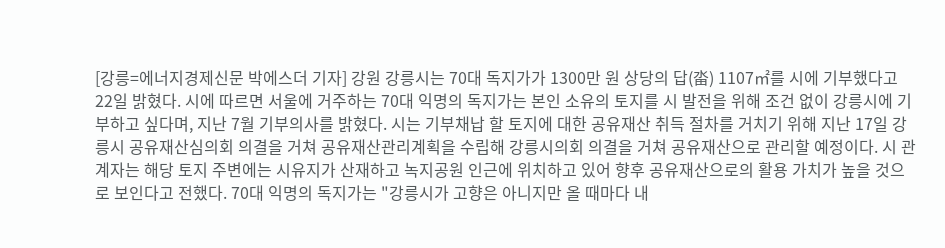[강릉=에너지경제신문 박에스더 기자] 강원 강릉시는 70대 독지가가 1300만 원 상당의 답(畓) 1107㎡를 시에 기부했다고 22일 밝혔다. 시에 따르면 서울에 거주하는 70대 익명의 독지가는 본인 소유의 토지를 시 발전을 위해 조건 없이 강릉시에 기부하고 싶다며, 지난 7월 기부의사를 밝혔다. 시는 기부채납 할 토지에 대한 공유재산 취득 절차를 거치기 위해 지난 17일 강릉시 공유재산심의회 의결을 거쳐 공유재산관리계획을 수립해 강릉시의회 의결을 거쳐 공유재산으로 관리할 예정이다. 시 관계자는 해당 토지 주변에는 시유지가 산재하고 녹지공원 인근에 위치하고 있어 향후 공유재산으로의 활용 가치가 높을 것으로 보인다고 전했다. 70대 익명의 독지가는 "강릉시가 고향은 아니지만 올 때마다 내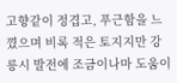고향같이 정겹고, 푸근함을 느꼈으며 비록 적은 토지지만 강릉시 발전에 조금이나마 도움이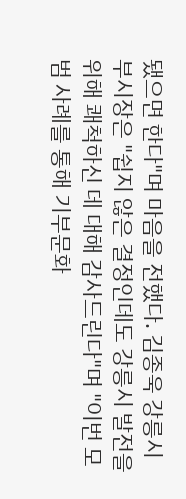됐으면 한다"며 마음을 전했다. 김종욱 강릉시 부시장은 "쉽지 않은 결정인데도 강릉시 발전을 위해 쾌척하신 데 대해 감사드린다"며 "이번 모범 사례를 통해 기부문화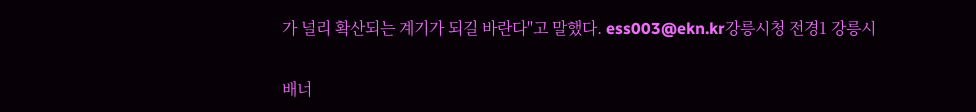가 널리 확산되는 계기가 되길 바란다"고 말했다. ess003@ekn.kr강릉시청 전경1 강릉시

배너